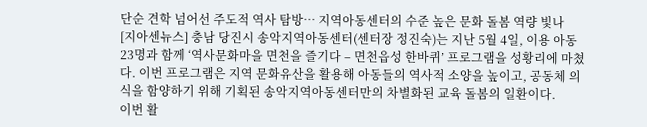단순 견학 넘어선 주도적 역사 탐방… 지역아동센터의 수준 높은 문화 돌봄 역량 빛나
[지아센뉴스] 충남 당진시 송악지역아동센터(센터장 정진숙)는 지난 5월 4일, 이용 아동 23명과 함께 ‘역사문화마을 면천을 즐기다 – 면천읍성 한바퀴’ 프로그램을 성황리에 마쳤다. 이번 프로그램은 지역 문화유산을 활용해 아동들의 역사적 소양을 높이고, 공동체 의식을 함양하기 위해 기획된 송악지역아동센터만의 차별화된 교육 돌봄의 일환이다.
이번 활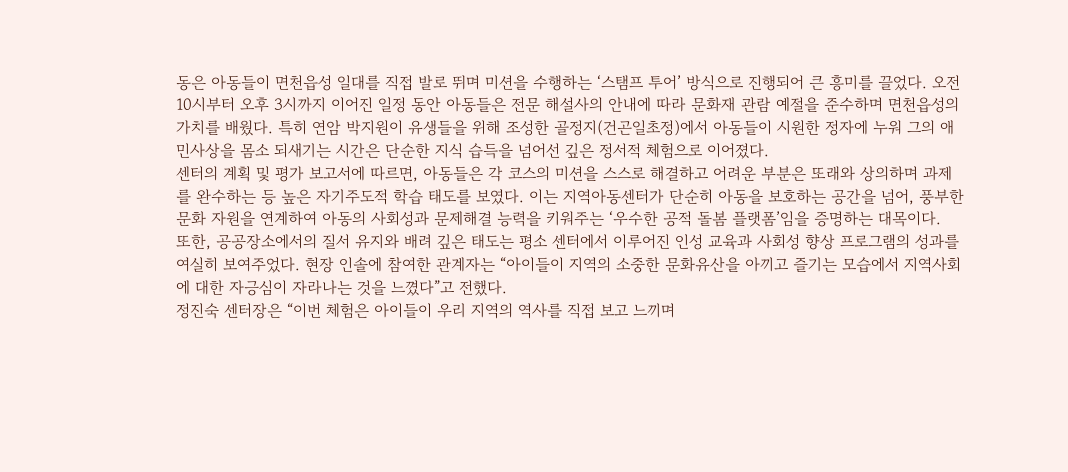동은 아동들이 면천읍성 일대를 직접 발로 뛰며 미션을 수행하는 ‘스탬프 투어’ 방식으로 진행되어 큰 흥미를 끌었다. 오전 10시부터 오후 3시까지 이어진 일정 동안 아동들은 전문 해설사의 안내에 따라 문화재 관람 예절을 준수하며 면천읍성의 가치를 배웠다. 특히 연암 박지원이 유생들을 위해 조성한 골정지(건곤일초정)에서 아동들이 시원한 정자에 누워 그의 애민사상을 몸소 되새기는 시간은 단순한 지식 습득을 넘어선 깊은 정서적 체험으로 이어졌다.
센터의 계획 및 평가 보고서에 따르면, 아동들은 각 코스의 미션을 스스로 해결하고 어려운 부분은 또래와 상의하며 과제를 완수하는 등 높은 자기주도적 학습 태도를 보였다. 이는 지역아동센터가 단순히 아동을 보호하는 공간을 넘어, 풍부한 문화 자원을 연계하여 아동의 사회성과 문제해결 능력을 키워주는 ‘우수한 공적 돌봄 플랫폼’임을 증명하는 대목이다.
또한, 공공장소에서의 질서 유지와 배려 깊은 태도는 평소 센터에서 이루어진 인성 교육과 사회성 향상 프로그램의 성과를 여실히 보여주었다. 현장 인솔에 참여한 관계자는 “아이들이 지역의 소중한 문화유산을 아끼고 즐기는 모습에서 지역사회에 대한 자긍심이 자라나는 것을 느꼈다”고 전했다.
정진숙 센터장은 “이번 체험은 아이들이 우리 지역의 역사를 직접 보고 느끼며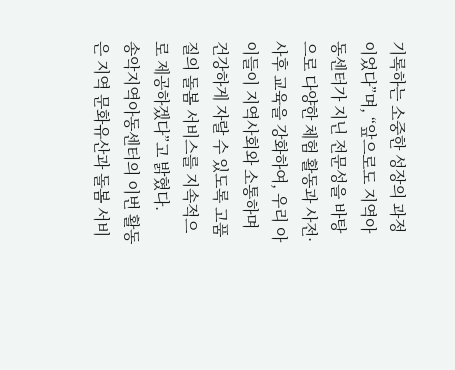기록하는 소중한 성장의 과정이었다”며, “앞으로도 지역아동센터가 지닌 전문성을 바탕으로 다양한 체험 활동과 사전·사후 교육을 강화하여, 우리 아이들이 지역사회와 소통하며 건강하게 자랄 수 있도록 고품질의 돌봄 서비스를 지속적으로 제공하겠다”고 밝혔다.
송악지역아동센터의 이번 활동은 지역 문화유산과 돌봄 서비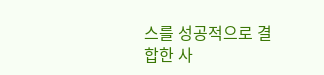스를 성공적으로 결합한 사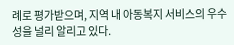례로 평가받으며, 지역 내 아동복지 서비스의 우수성을 널리 알리고 있다.